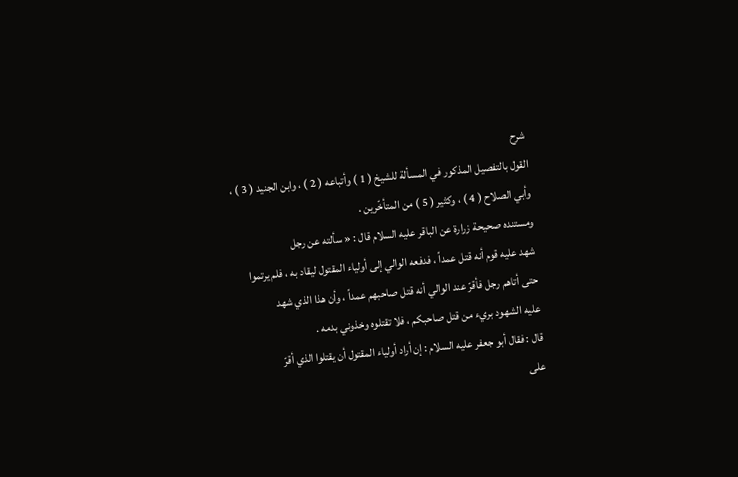شرح
القول بالتفصيل المذكور في المسألة للشيخ ( 1 ) وأتباعه ( 2 ) ، وابن الجنيد ( 3 ) ،
وأبي الصلاح ( 4 ) ، وكثير ( 5 ) من المتأخّرين .
ومستنده صحيحة زرارة عن الباقر عليه السلام قال : « سألته عن رجل
شهد عليه قوم أنه قتل عمداً ، فدفعه الوالي إلى أولياء المقتول ليقاد به ، فلم يرتموا
حتى أتاهم رجل فأقرّ عند الوالي أنه قتل صاحبهم عمداً ، وأن هذا الذي شهد
عليه الشهود بريء من قتل صاحبكم ، فلا تقتلوه وخذوني بدمه .
قال : فقال أبو جعفر عليه السلام : إن أراد أولياء المقتول أن يقتلوا الذي أقرّ
على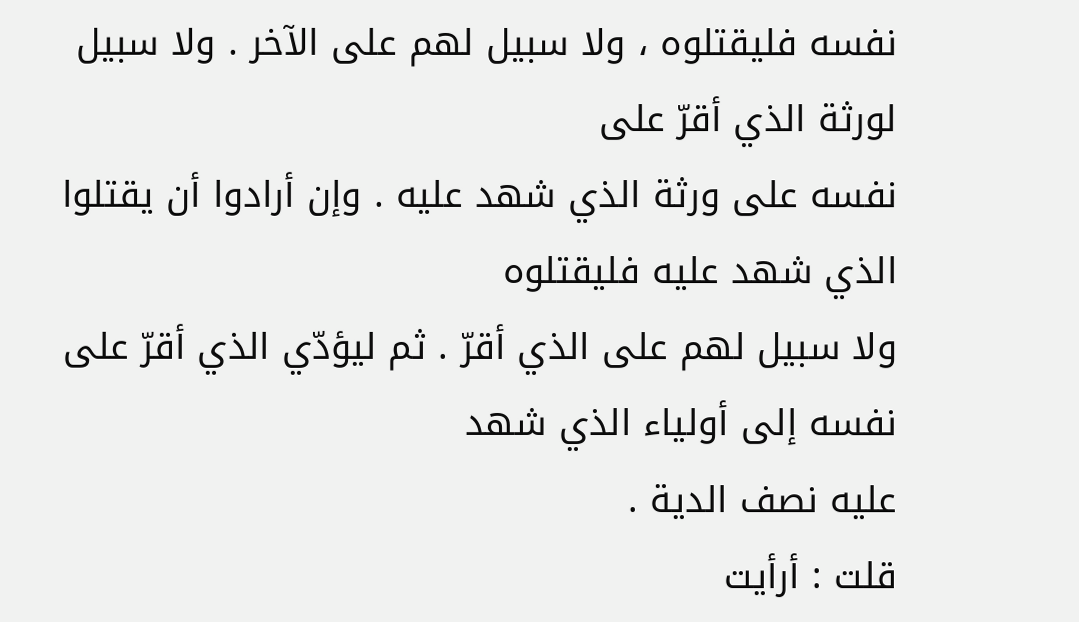نفسه فليقتلوه ، ولا سبيل لهم على الآخر . ولا سبيل لورثة الذي أقرّ على
نفسه على ورثة الذي شهد عليه . وإن أرادوا أن يقتلوا الذي شهد عليه فليقتلوه
ولا سبيل لهم على الذي أقرّ . ثم ليؤدّي الذي أقرّ على نفسه إلى أولياء الذي شهد
عليه نصف الدية .
قلت : أرأيت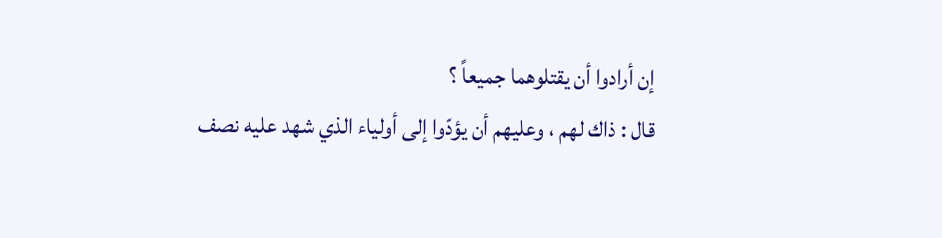إن أرادوا أن يقتلوهما جميعاً ؟
قال : ذاك لهم ، وعليهم أن يؤدّوا إلى أولياء الذي شهد عليه نصف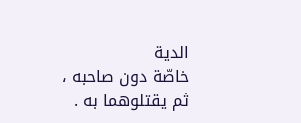الدية
خاصّة دون صاحبه ، ثم يقتلوهما به .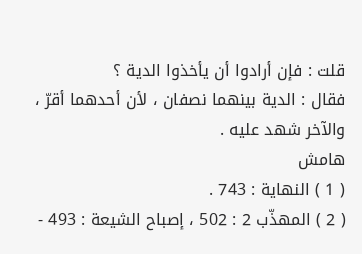قلت : فإن أرادوا أن يأخذوا الدية ؟
فقال : الدية بينهما نصفان ، لأن أحدهما أقرّ ، والآخر شهد عليه .
هامش
( 1 ) النهاية : 743 .
( 2 ) المهذّب 2 : 502 ، إصباح الشيعة : 493 -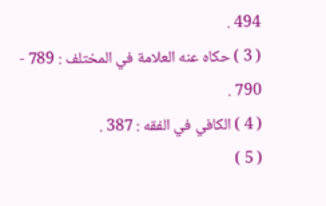494 .
( 3 ) حكاه عنه العلامة في المختلف : 789 - 790 .
( 4 ) الكافي في الفقه : 387 .
( 5 )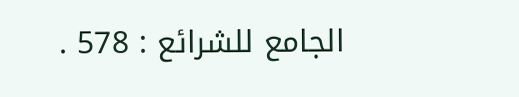الجامع للشرائع : 578 .